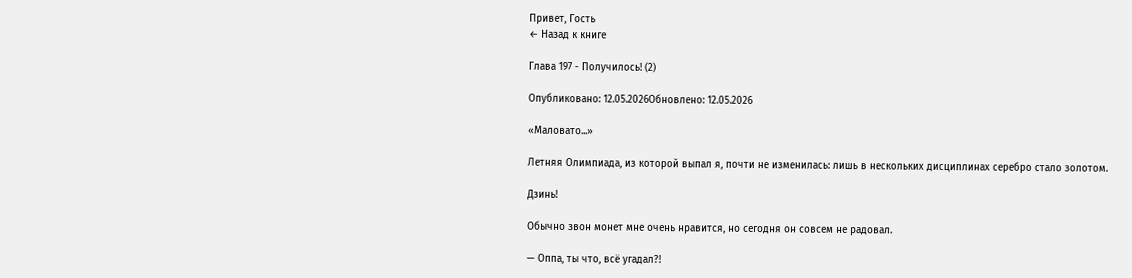Привет, Гость
← Назад к книге

Глава 197 - Получилось! (2)

Опубликовано: 12.05.2026Обновлено: 12.05.2026

«Маловато...»

Летняя Олимпиада, из которой выпал я, почти не изменилась: лишь в нескольких дисциплинах серебро стало золотом.

Дзинь!

Обычно звон монет мне очень нравится, но сегодня он совсем не радовал.

— Оппа, ты что, всё угадал?!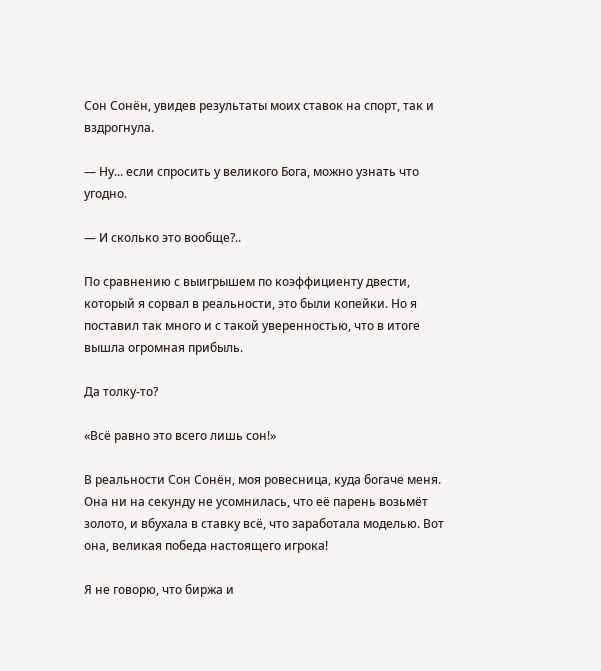Сон Сонён, увидев результаты моих ставок на спорт, так и вздрогнула.

— Ну... если спросить у великого Бога, можно узнать что угодно.

— И сколько это вообще?..

По сравнению с выигрышем по коэффициенту двести, который я сорвал в реальности, это были копейки. Но я поставил так много и с такой уверенностью, что в итоге вышла огромная прибыль.

Да толку-то?

«Всё равно это всего лишь сон!»

В реальности Сон Сонён, моя ровесница, куда богаче меня. Она ни на секунду не усомнилась, что её парень возьмёт золото, и вбухала в ставку всё, что заработала моделью. Вот она, великая победа настоящего игрока!

Я не говорю, что биржа и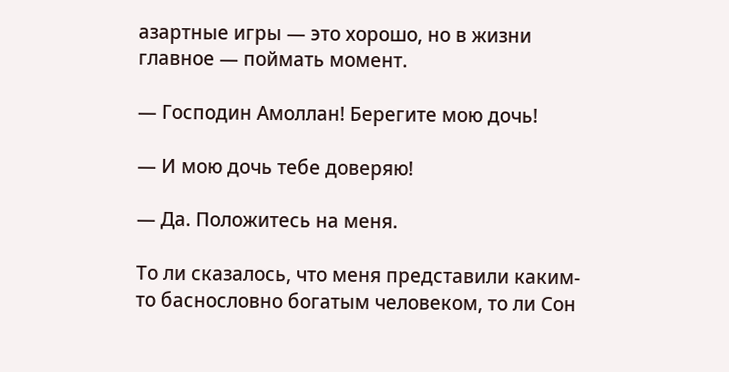азартные игры — это хорошо, но в жизни главное — поймать момент.

— Господин Амоллан! Берегите мою дочь!

— И мою дочь тебе доверяю!

— Да. Положитесь на меня.

То ли сказалось, что меня представили каким-то баснословно богатым человеком, то ли Сон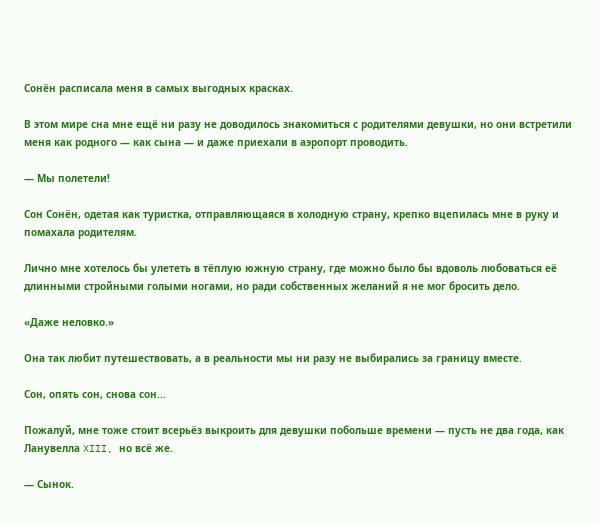Сонён расписала меня в самых выгодных красках.

В этом мире сна мне ещё ни разу не доводилось знакомиться с родителями девушки, но они встретили меня как родного — как сына — и даже приехали в аэропорт проводить.

— Мы полетели!

Сон Сонён, одетая как туристка, отправляющаяся в холодную страну, крепко вцепилась мне в руку и помахала родителям.

Лично мне хотелось бы улететь в тёплую южную страну, где можно было бы вдоволь любоваться её длинными стройными голыми ногами, но ради собственных желаний я не мог бросить дело.

«Даже неловко.»

Она так любит путешествовать, а в реальности мы ни разу не выбирались за границу вместе.

Сон, опять сон, снова сон...

Пожалуй, мне тоже стоит всерьёз выкроить для девушки побольше времени — пусть не два года, как Ланувелла XIII, но всё же.

— Сынок.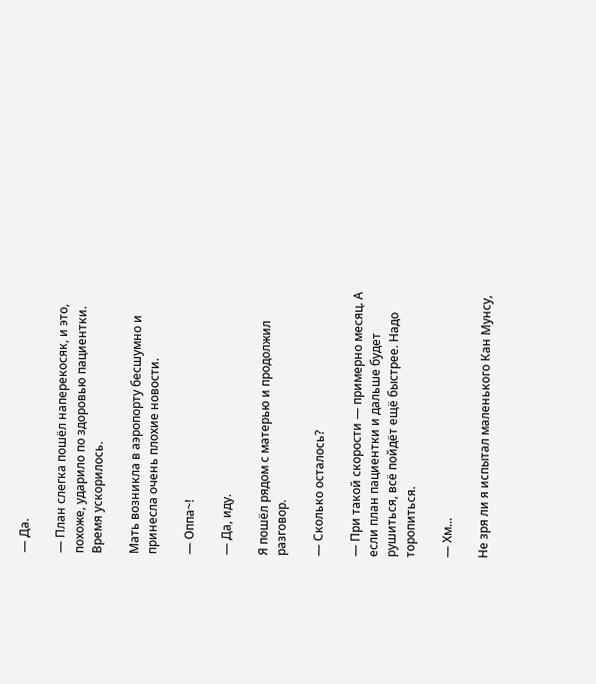— Да.

— План слегка пошёл наперекосяк, и это, похоже, ударило по здоровью пациентки. Время ускорилось.

Мать возникла в аэропорту бесшумно и принесла очень плохие новости.

— Оппа~!

— Да, иду.

Я пошёл рядом с матерью и продолжил разговор.

— Сколько осталось?

— При такой скорости — примерно месяц. А если план пациентки и дальше будет рушиться, всё пойдёт ещё быстрее. Надо торопиться.

— Хм...

Не зря ли я испытал маленького Кан Мунсу,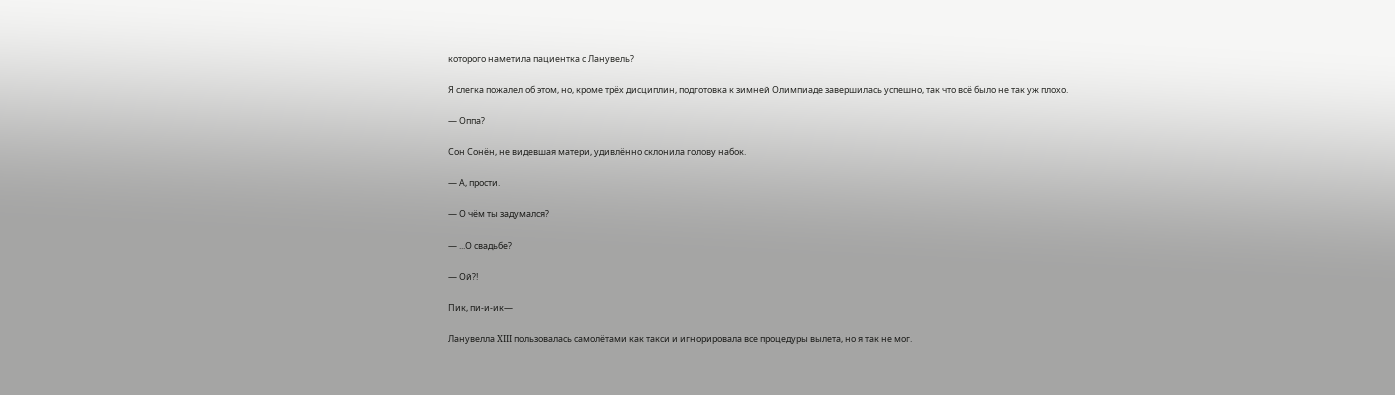которого наметила пациентка с Ланувель?

Я слегка пожалел об этом, но, кроме трёх дисциплин, подготовка к зимней Олимпиаде завершилась успешно, так что всё было не так уж плохо.

— Оппа?

Сон Сонён, не видевшая матери, удивлённо склонила голову набок.

— А, прости.

— О чём ты задумался?

— ...О свадьбе?

— Ой?!

Пик, пи-и-ик—

Ланувелла XIII пользовалась самолётами как такси и игнорировала все процедуры вылета, но я так не мог.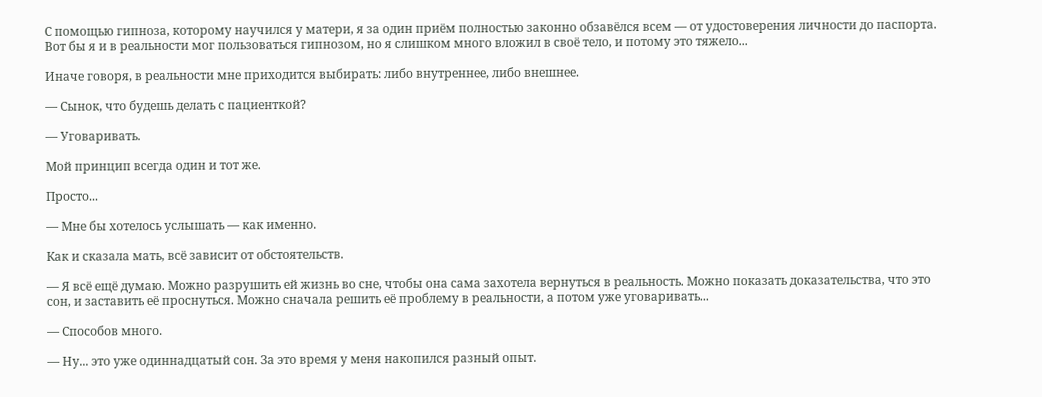С помощью гипноза, которому научился у матери, я за один приём полностью законно обзавёлся всем — от удостоверения личности до паспорта. Вот бы я и в реальности мог пользоваться гипнозом, но я слишком много вложил в своё тело, и потому это тяжело...

Иначе говоря, в реальности мне приходится выбирать: либо внутреннее, либо внешнее.

— Сынок, что будешь делать с пациенткой?

— Уговаривать.

Мой принцип всегда один и тот же.

Просто...

— Мне бы хотелось услышать — как именно.

Как и сказала мать, всё зависит от обстоятельств.

— Я всё ещё думаю. Можно разрушить ей жизнь во сне, чтобы она сама захотела вернуться в реальность. Можно показать доказательства, что это сон, и заставить её проснуться. Можно сначала решить её проблему в реальности, а потом уже уговаривать...

— Способов много.

— Ну... это уже одиннадцатый сон. За это время у меня накопился разный опыт.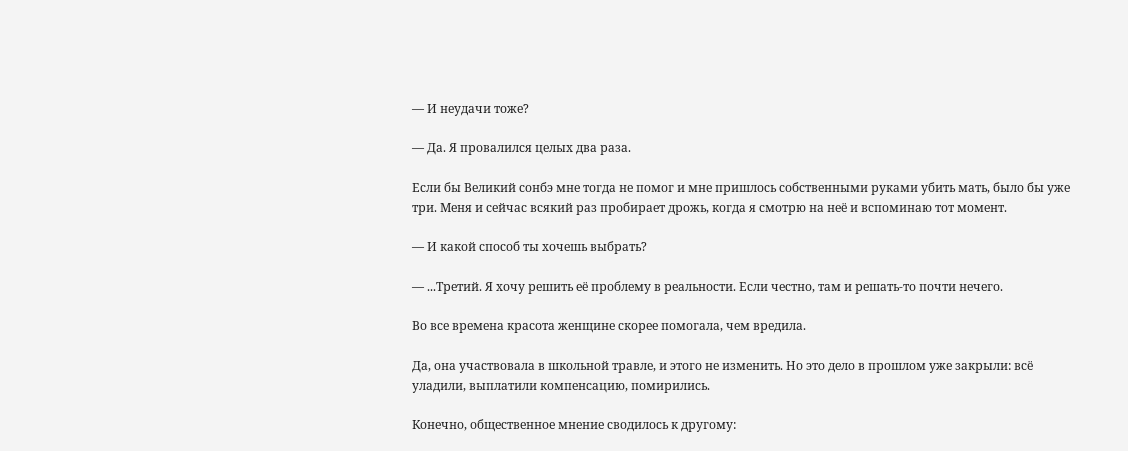— И неудачи тоже?

— Да. Я провалился целых два раза.

Если бы Великий сонбэ мне тогда не помог и мне пришлось собственными руками убить мать, было бы уже три. Меня и сейчас всякий раз пробирает дрожь, когда я смотрю на неё и вспоминаю тот момент.

— И какой способ ты хочешь выбрать?

— ...Третий. Я хочу решить её проблему в реальности. Если честно, там и решать-то почти нечего.

Во все времена красота женщине скорее помогала, чем вредила.

Да, она участвовала в школьной травле, и этого не изменить. Но это дело в прошлом уже закрыли: всё уладили, выплатили компенсацию, помирились.

Конечно, общественное мнение сводилось к другому: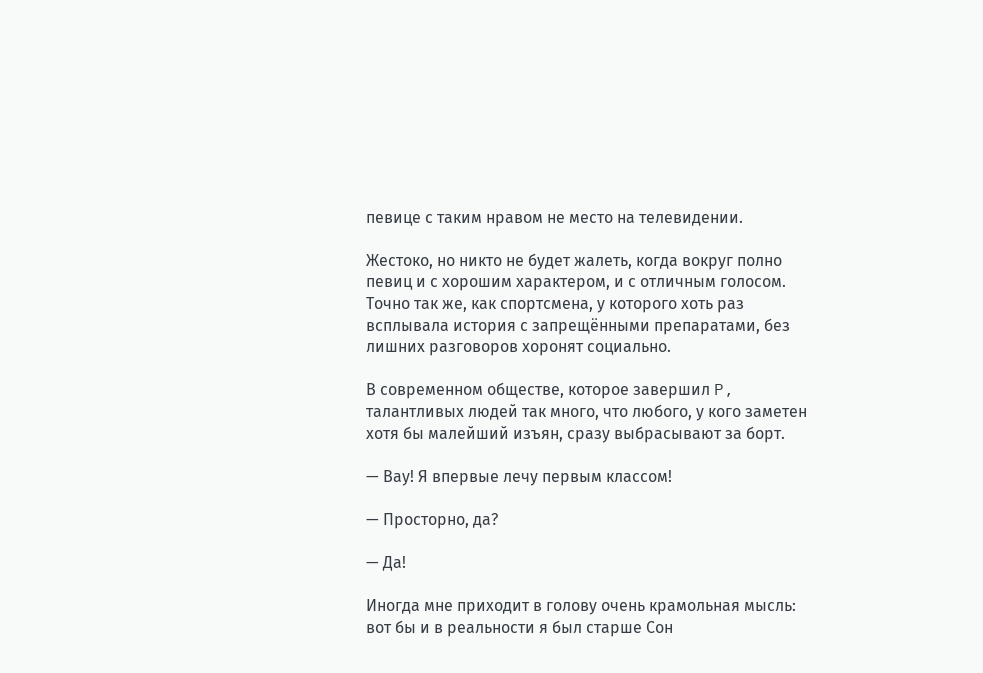певице с таким нравом не место на телевидении.

Жестоко, но никто не будет жалеть, когда вокруг полно певиц и с хорошим характером, и с отличным голосом. Точно так же, как спортсмена, у которого хоть раз всплывала история с запрещёнными препаратами, без лишних разговоров хоронят социально.

В современном обществе, которое завершил P, талантливых людей так много, что любого, у кого заметен хотя бы малейший изъян, сразу выбрасывают за борт.

— Вау! Я впервые лечу первым классом!

— Просторно, да?

— Да!

Иногда мне приходит в голову очень крамольная мысль: вот бы и в реальности я был старше Сон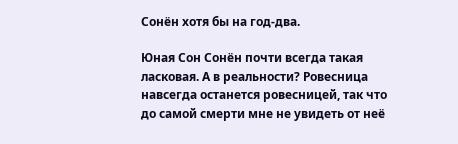Сонён хотя бы на год-два.

Юная Сон Сонён почти всегда такая ласковая. А в реальности? Ровесница навсегда останется ровесницей, так что до самой смерти мне не увидеть от неё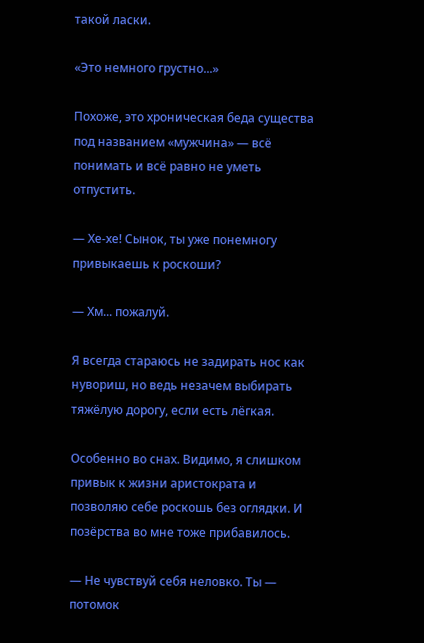такой ласки.

«Это немного грустно...»

Похоже, это хроническая беда существа под названием «мужчина» — всё понимать и всё равно не уметь отпустить.

— Хе-хе! Сынок, ты уже понемногу привыкаешь к роскоши?

— Хм... пожалуй.

Я всегда стараюсь не задирать нос как нувориш, но ведь незачем выбирать тяжёлую дорогу, если есть лёгкая.

Особенно во снах. Видимо, я слишком привык к жизни аристократа и позволяю себе роскошь без оглядки. И позёрства во мне тоже прибавилось.

— Не чувствуй себя неловко. Ты — потомок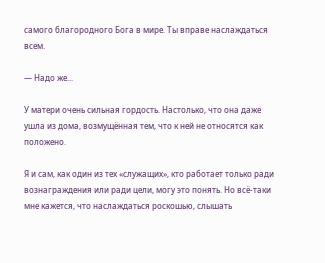самого благородного Бога в мире. Ты вправе наслаждаться всем.

— Надо же...

У матери очень сильная гордость. Настолько, что она даже ушла из дома, возмущённая тем, что к ней не относятся как положено.

Я и сам, как один из тех «служащих», кто работает только ради вознаграждения или ради цели, могу это понять. Но всё-таки мне кажется, что наслаждаться роскошью, слышать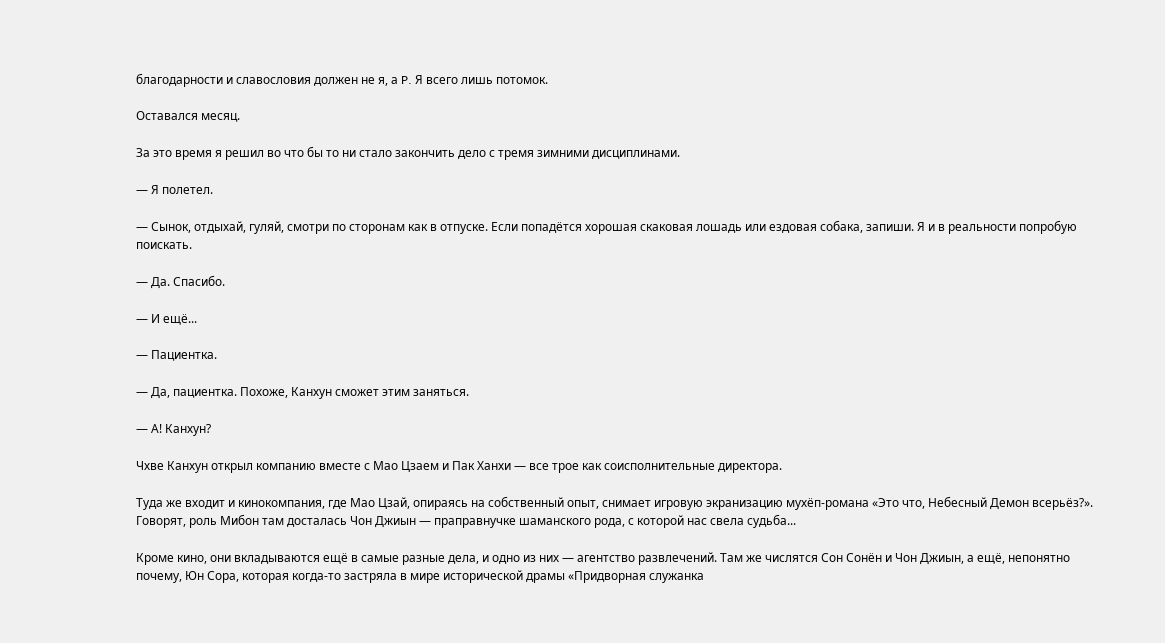благодарности и славословия должен не я, а P. Я всего лишь потомок.

Оставался месяц.

За это время я решил во что бы то ни стало закончить дело с тремя зимними дисциплинами.

— Я полетел.

— Сынок, отдыхай, гуляй, смотри по сторонам как в отпуске. Если попадётся хорошая скаковая лошадь или ездовая собака, запиши. Я и в реальности попробую поискать.

— Да. Спасибо.

— И ещё...

— Пациентка.

— Да, пациентка. Похоже, Канхун сможет этим заняться.

— А! Канхун?

Чхве Канхун открыл компанию вместе с Мао Цзаем и Пак Ханхи — все трое как соисполнительные директора.

Туда же входит и кинокомпания, где Мао Цзай, опираясь на собственный опыт, снимает игровую экранизацию мухёп-романа «Это что, Небесный Демон всерьёз?». Говорят, роль Мибон там досталась Чон Джиын — праправнучке шаманского рода, с которой нас свела судьба...

Кроме кино, они вкладываются ещё в самые разные дела, и одно из них — агентство развлечений. Там же числятся Сон Сонён и Чон Джиын, а ещё, непонятно почему, Юн Сора, которая когда-то застряла в мире исторической драмы «Придворная служанка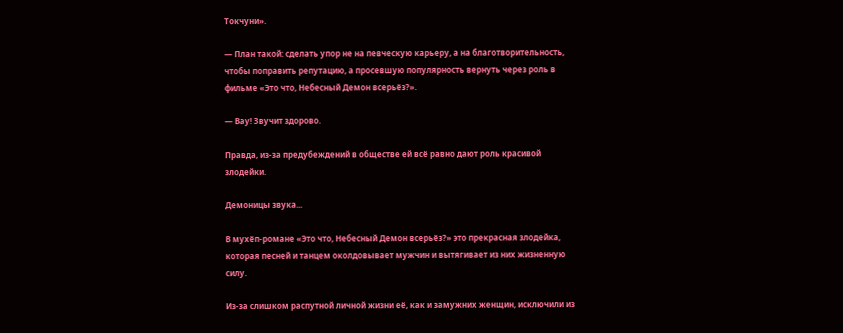Токчуни».

— План такой: сделать упор не на певческую карьеру, а на благотворительность, чтобы поправить репутацию, а просевшую популярность вернуть через роль в фильме «Это что, Небесный Демон всерьёз?».

— Вау! Звучит здорово.

Правда, из-за предубеждений в обществе ей всё равно дают роль красивой злодейки.

Демоницы звука...

В мухёп-романе «Это что, Небесный Демон всерьёз?» это прекрасная злодейка, которая песней и танцем околдовывает мужчин и вытягивает из них жизненную силу.

Из-за слишком распутной личной жизни её, как и замужних женщин, исключили из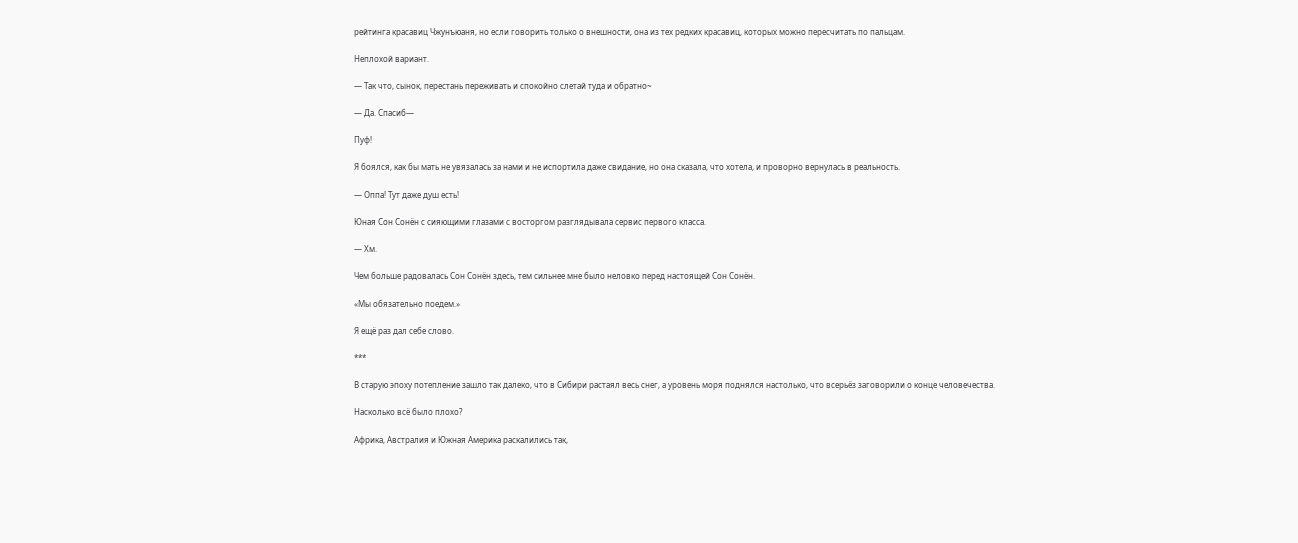рейтинга красавиц Чжунъюаня, но если говорить только о внешности, она из тех редких красавиц, которых можно пересчитать по пальцам.

Неплохой вариант.

— Так что, сынок, перестань переживать и спокойно слетай туда и обратно~

— Да. Спасиб—

Пуф!

Я боялся, как бы мать не увязалась за нами и не испортила даже свидание, но она сказала, что хотела, и проворно вернулась в реальность.

— Оппа! Тут даже душ есть!

Юная Сон Сонён с сияющими глазами с восторгом разглядывала сервис первого класса.

— Хм.

Чем больше радовалась Сон Сонён здесь, тем сильнее мне было неловко перед настоящей Сон Сонён.

«Мы обязательно поедем.»

Я ещё раз дал себе слово.

***

В старую эпоху потепление зашло так далеко, что в Сибири растаял весь снег, а уровень моря поднялся настолько, что всерьёз заговорили о конце человечества.

Насколько всё было плохо?

Африка, Австралия и Южная Америка раскалились так,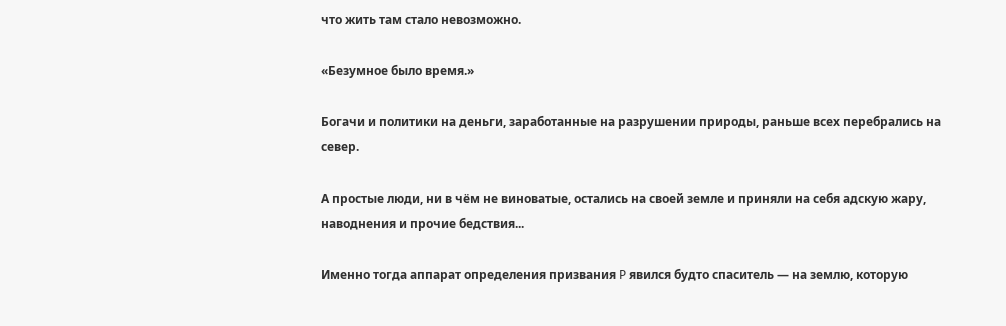что жить там стало невозможно.

«Безумное было время.»

Богачи и политики на деньги, заработанные на разрушении природы, раньше всех перебрались на север.

А простые люди, ни в чём не виноватые, остались на своей земле и приняли на себя адскую жару, наводнения и прочие бедствия...

Именно тогда аппарат определения призвания P явился будто спаситель — на землю, которую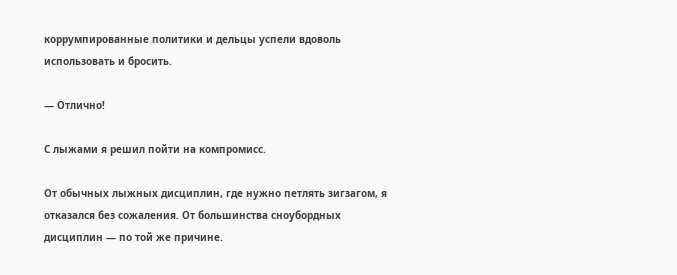коррумпированные политики и дельцы успели вдоволь использовать и бросить.

— Отлично!

С лыжами я решил пойти на компромисс.

От обычных лыжных дисциплин, где нужно петлять зигзагом, я отказался без сожаления. От большинства сноубордных дисциплин — по той же причине.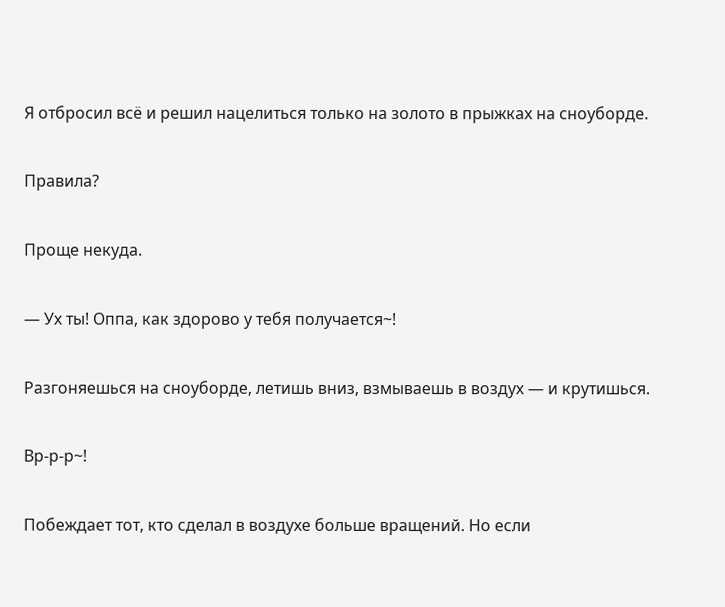Я отбросил всё и решил нацелиться только на золото в прыжках на сноуборде.

Правила?

Проще некуда.

— Ух ты! Оппа, как здорово у тебя получается~!

Разгоняешься на сноуборде, летишь вниз, взмываешь в воздух — и крутишься.

Вр-р-р~!

Побеждает тот, кто сделал в воздухе больше вращений. Но если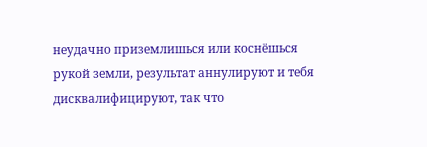неудачно приземлишься или коснёшься рукой земли, результат аннулируют и тебя дисквалифицируют, так что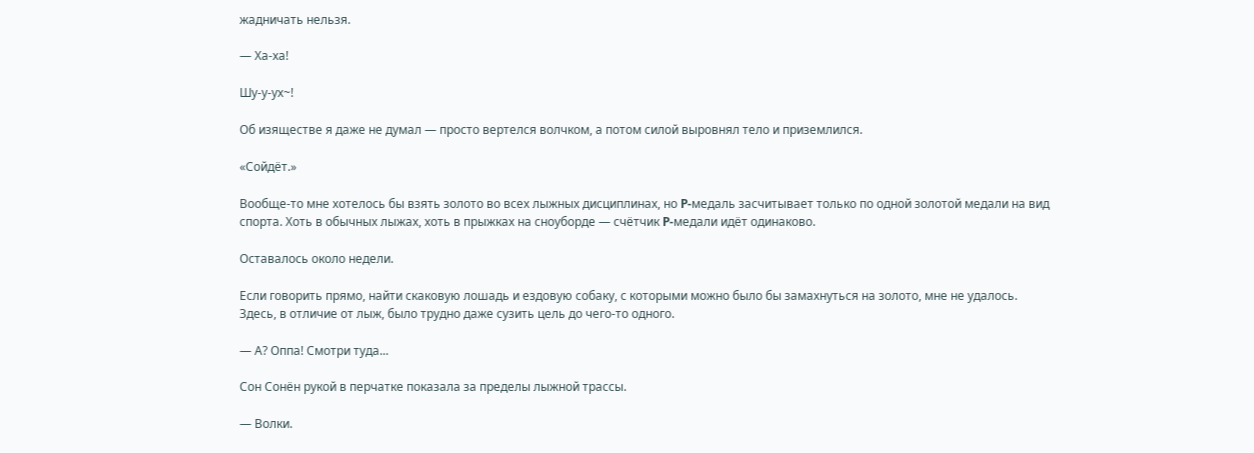жадничать нельзя.

— Ха-ха!

Шу-у-ух~!

Об изяществе я даже не думал — просто вертелся волчком, а потом силой выровнял тело и приземлился.

«Сойдёт.»

Вообще-то мне хотелось бы взять золото во всех лыжных дисциплинах, но P-медаль засчитывает только по одной золотой медали на вид спорта. Хоть в обычных лыжах, хоть в прыжках на сноуборде — счётчик P-медали идёт одинаково.

Оставалось около недели.

Если говорить прямо, найти скаковую лошадь и ездовую собаку, с которыми можно было бы замахнуться на золото, мне не удалось. Здесь, в отличие от лыж, было трудно даже сузить цель до чего-то одного.

— А? Оппа! Смотри туда...

Сон Сонён рукой в перчатке показала за пределы лыжной трассы.

— Волки.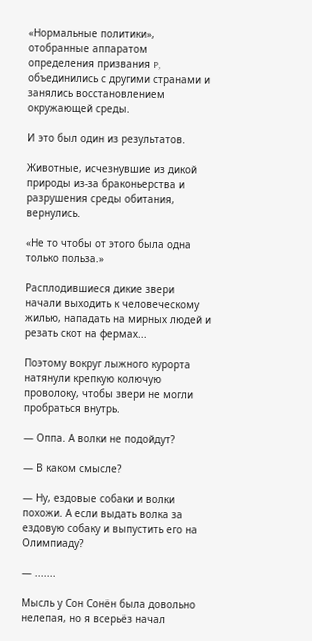«Нормальные политики», отобранные аппаратом определения призвания P, объединились с другими странами и занялись восстановлением окружающей среды.

И это был один из результатов.

Животные, исчезнувшие из дикой природы из-за браконьерства и разрушения среды обитания, вернулись.

«Не то чтобы от этого была одна только польза.»

Расплодившиеся дикие звери начали выходить к человеческому жилью, нападать на мирных людей и резать скот на фермах...

Поэтому вокруг лыжного курорта натянули крепкую колючую проволоку, чтобы звери не могли пробраться внутрь.

— Оппа. А волки не подойдут?

— В каком смысле?

— Ну, ездовые собаки и волки похожи. А если выдать волка за ездовую собаку и выпустить его на Олимпиаду?

— .......

Мысль у Сон Сонён была довольно нелепая, но я всерьёз начал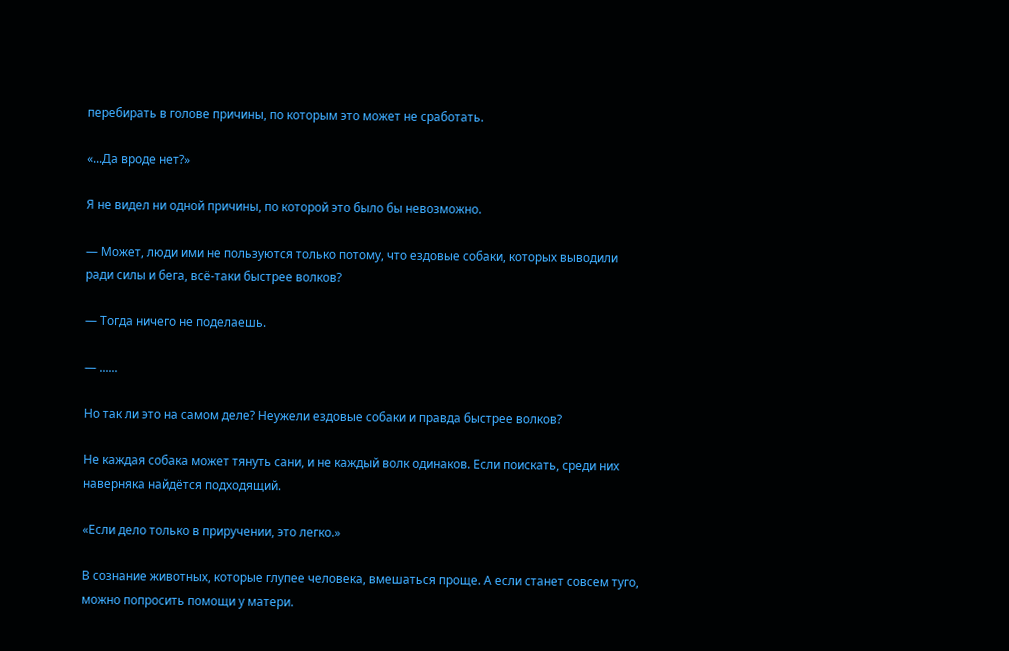перебирать в голове причины, по которым это может не сработать.

«...Да вроде нет?»

Я не видел ни одной причины, по которой это было бы невозможно.

— Может, люди ими не пользуются только потому, что ездовые собаки, которых выводили ради силы и бега, всё-таки быстрее волков?

— Тогда ничего не поделаешь.

— ......

Но так ли это на самом деле? Неужели ездовые собаки и правда быстрее волков?

Не каждая собака может тянуть сани, и не каждый волк одинаков. Если поискать, среди них наверняка найдётся подходящий.

«Если дело только в приручении, это легко.»

В сознание животных, которые глупее человека, вмешаться проще. А если станет совсем туго, можно попросить помощи у матери.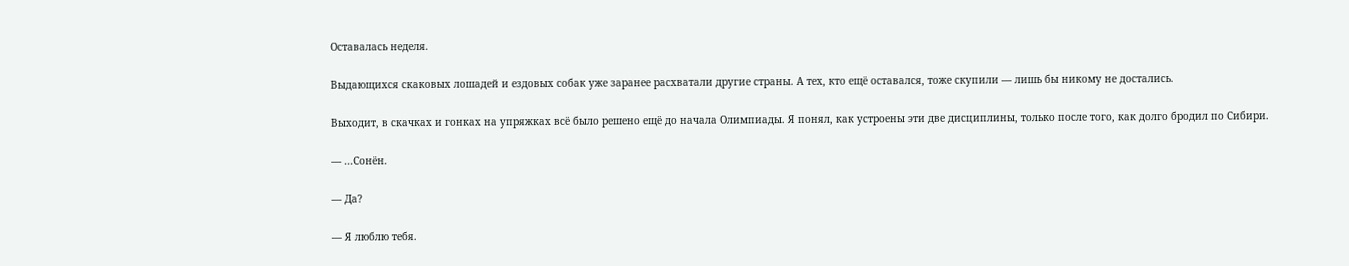Оставалась неделя.

Выдающихся скаковых лошадей и ездовых собак уже заранее расхватали другие страны. А тех, кто ещё оставался, тоже скупили — лишь бы никому не достались.

Выходит, в скачках и гонках на упряжках всё было решено ещё до начала Олимпиады. Я понял, как устроены эти две дисциплины, только после того, как долго бродил по Сибири.

— ...Сонён.

— Да?

— Я люблю тебя.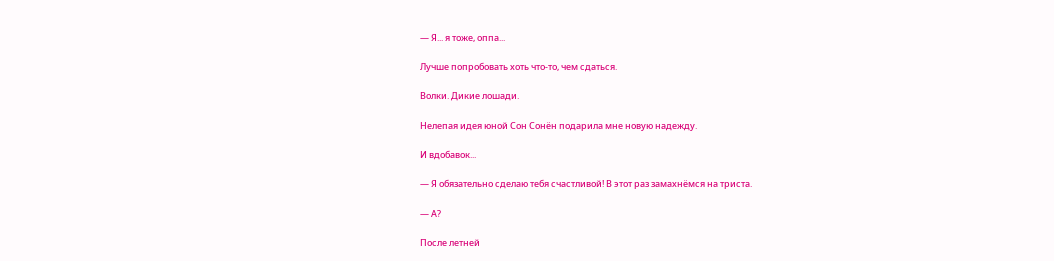— Я... я тоже, оппа...

Лучше попробовать хоть что-то, чем сдаться.

Волки. Дикие лошади.

Нелепая идея юной Сон Сонён подарила мне новую надежду.

И вдобавок...

— Я обязательно сделаю тебя счастливой! В этот раз замахнёмся на триста.

— А?

После летней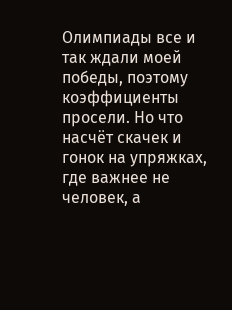Олимпиады все и так ждали моей победы, поэтому коэффициенты просели. Но что насчёт скачек и гонок на упряжках, где важнее не человек, а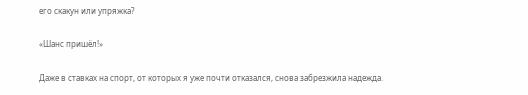его скакун или упряжка?

«Шанс пришёл!»

Даже в ставках на спорт, от которых я уже почти отказался, снова забрезжила надежда.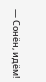— Сонён, идём!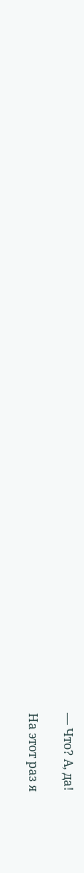— Что? А, да!

На этот раз я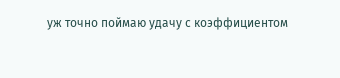уж точно поймаю удачу с коэффициентом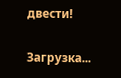двести!

Загрузка...